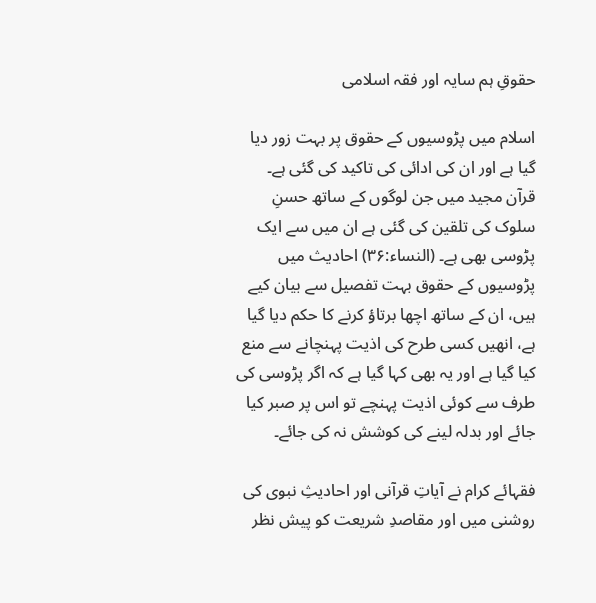حقوقِ ہم سایہ اور فقہ اسلامی

اسلام میں پڑوسیوں کے حقوق پر بہت زور دیا گیا ہے اور ان کی ادائی کی تاکید کی گئی ہے۔ قرآن مجید میں جن لوگوں کے ساتھ حسنِ سلوک کی تلقین کی گئی ہے ان میں سے ایک پڑوسی بھی ہے۔ (النساء:۳۶) احادیث میں پڑوسیوں کے حقوق بہت تفصیل سے بیان کیے ہیں، ان کے ساتھ اچھا برتاؤ کرنے کا حکم دیا گیا ہے، انھیں کسی طرح کی اذیت پہنچانے سے منع کیا گیا ہے اور یہ بھی کہا گیا ہے کہ اگر پڑوسی کی طرف سے کوئی اذیت پہنچے تو اس پر صبر کیا جائے اور بدلہ لینے کی کوشش نہ کی جائے۔

فقہائے کرام نے آیاتِ قرآنی اور احادیثِ نبوی کی روشنی میں اور مقاصدِ شریعت کو پیش نظر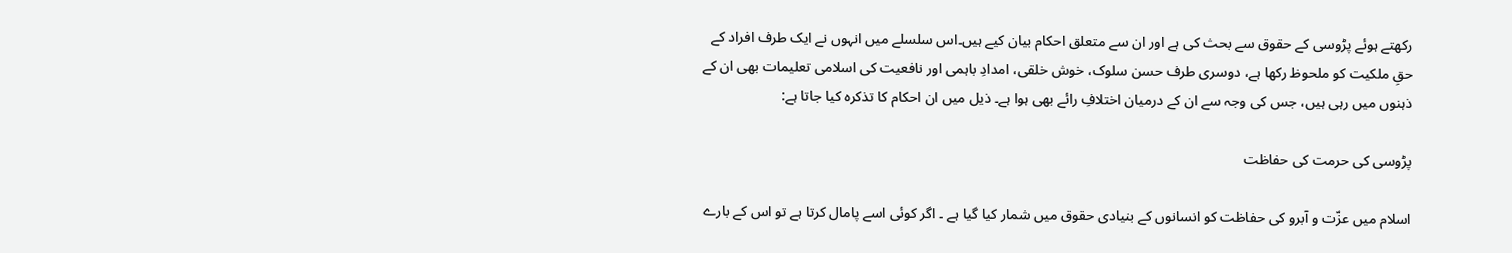رکھتے ہوئے پڑوسی کے حقوق سے بحث کی ہے اور ان سے متعلق احکام بیان کیے ہیں۔اس سلسلے میں انہوں نے ایک طرف افراد کے حقِ ملکیت کو ملحوظ رکھا ہے، دوسری طرف حسن سلوک، خوش خلقی، امدادِ باہمی اور نافعیت کی اسلامی تعلیمات بھی ان کے ذہنوں میں رہی ہیں، جس کی وجہ سے ان کے درمیان اختلافِ رائے بھی ہوا ہے۔ ذیل میں ان احکام کا تذکرہ کیا جاتا ہے:

پڑوسی کی حرمت کی حفاظت

اسلام میں عزّت و آبرو کی حفاظت کو انسانوں کے بنیادی حقوق میں شمار کیا گیا ہے ۔ اگر کوئی اسے پامال کرتا ہے تو اس کے بارے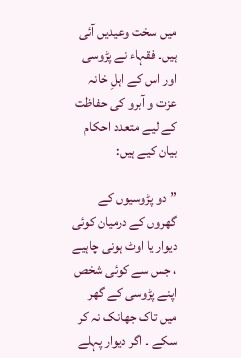میں سخت وعیدیں آئی ہیں۔ فقہاء نے پڑوسی اور اس کے اہلِ خانہ عزت و آبرو کی حفاظت کے لیے متعدد احکام بیان کیے ہیں:

”دو پڑوسیوں کے گھروں کے درمیان کوئی دیوار یا اوٹ ہونی چاہیے ، جس سے کوئی شخص اپنے پڑوسی کے گھر میں تاک جھانک نہ کر سکے ۔ اگر دیوار پہلے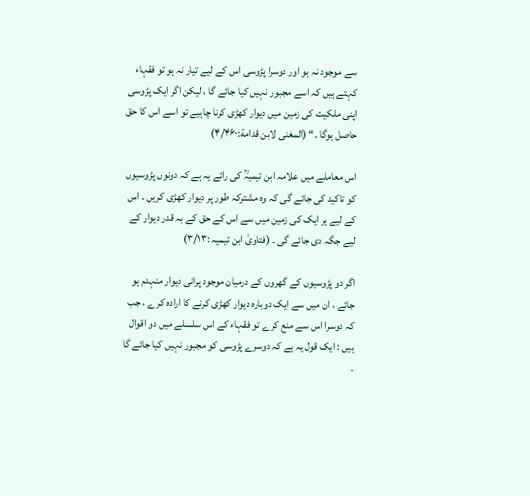سے موجود نہ ہو اور دوسرا پڑوسی اس کے لیے تیار نہ ہو تو فقہاء کہتے ہیں کہ اسے مجبور نہیں کیا جائے گا ، لیکن اگر ایک پڑوسی اپنی ملکیت کی زمین میں دیوار کھڑی کرنا چاہیے تو اسے اس کا حق حاصل ہوگا ۔“ (المغنی لابن قدامة:۴/۴۶۰)

اس معاملے میں علامہ ابن تیمیہؒ کی رائے یہ ہے کہ دونوں پڑوسیوں کو تاکید کی جائے گی کہ وہ مشترکہ طور پر دیوار کھڑی کریں ۔ اس کے لیے ہر ایک کی زمین میں سے اس کے حق کے بہ قدر دیوار کے لیے جگہ دی جائے گی ۔ (فتاویٰ ابن تیمیہ :۳/۱۳)

اگر دو پڑوسیوں کے گھروں کے درمیان موجود پرانی دیوار منہدم ہو جائے ، ان میں سے ایک دوبارہ دیوار کھڑی کرنے کا ارادہ کرے ، جب کہ دوسرا اس سے منع کرے تو فقہاء کے اس سلسلے میں دو اقوال ہیں : ایک قول یہ ہے کہ دوسرے پڑوسی کو مجبور نہیں کیا جائے گا ۔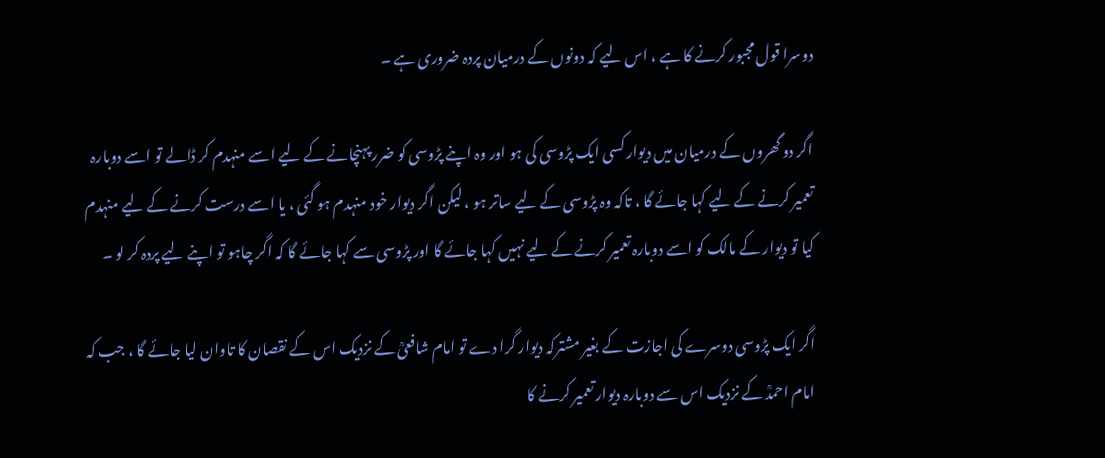دوسرا قول مجبور کرنے کا ہے ، اس لیے کہ دونوں کے درمیان پردہ ضروری ہے ۔

اگر دو گھروں کے درمیان میں دیوار کسی ایک پڑوسی کی ہو اور وہ اپنے پڑوسی کو ضرر پہنچانے کے لیے اسے منہدم کر ڈالے تو اسے دوبارہ تعمیر کرنے کے لیے کہا جائے گا ، تاکہ وہ پڑوسی کے لیے ساتر ہو ، لیکن اگر دیوار خود منہدم ہو گئی ، یا اسے درست کرنے کے لیے منہدم کیا تو دیوار کے مالک کو اسے دوبارہ تعمیر کرنے کے لیے نہیں کہا جائے گا اور پڑوسی سے کہا جائے گا کہ اگر چاہو تو اپنے لیے پردہ کر لو ۔

اگر ایک پڑوسی دوسرے کی اجازت کے بغیر مشترکہ دیوار گرا دے تو امام شافعیؒ کے نزدیک اس کے نقصان کا تاوان لیا جائے گا ، جب کہ امام احمدؒ کے نزدیک اس سے دوبارہ دیوار تعمیر کرنے کا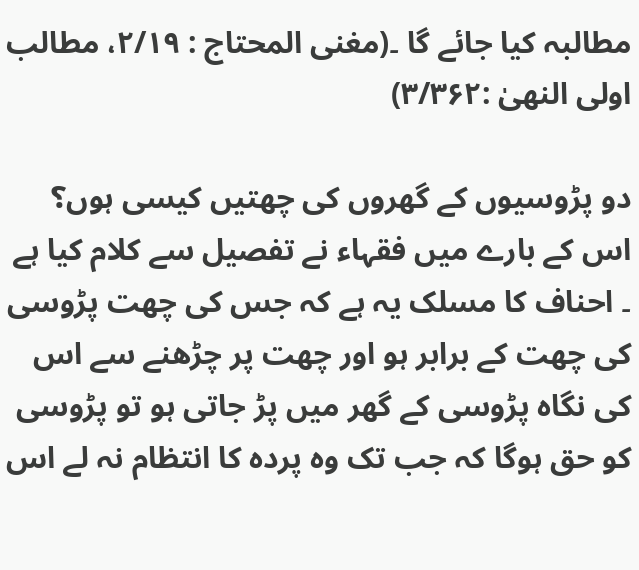مطالبہ کیا جائے گا ۔(مغنی المحتاج : ۲/۱۹، مطالب اولی النھیٰ :۳/۳۶۲)

دو پڑوسیوں کے گھروں کی چھتیں کیسی ہوں؟ اس کے بارے میں فقہاء نے تفصیل سے کلام کیا ہے ۔ احناف کا مسلک یہ ہے کہ جس کی چھت پڑوسی کی چھت کے برابر ہو اور چھت پر چڑھنے سے اس کی نگاہ پڑوسی کے گھر میں پڑ جاتی ہو تو پڑوسی کو حق ہوگا کہ جب تک وہ پردہ کا انتظام نہ لے اس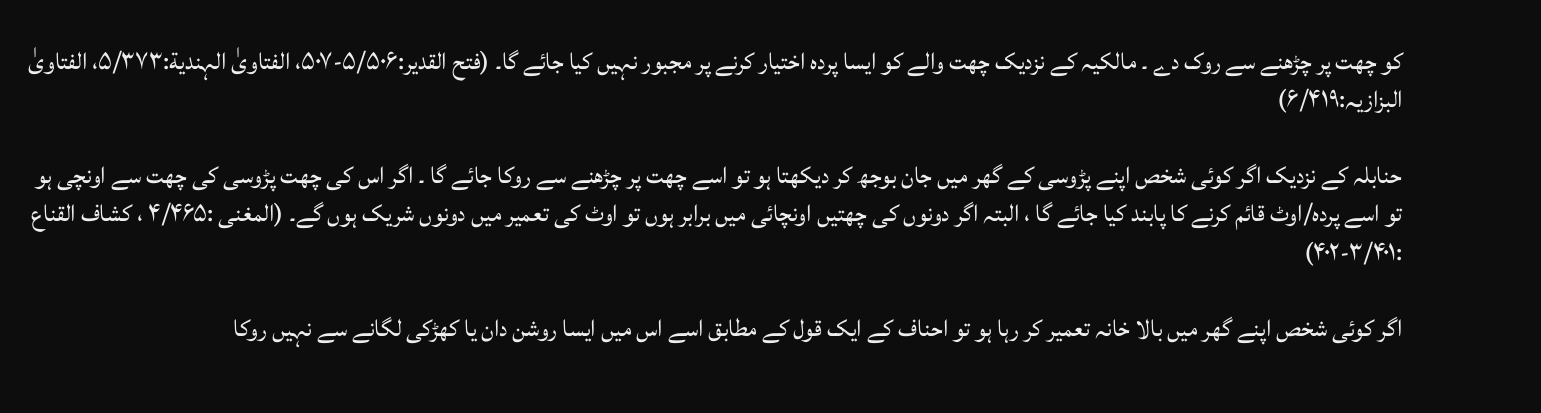کو چھت پر چڑھنے سے روک دے ۔ مالکیہ کے نزدیک چھت والے کو ایسا پردہ اختیار کرنے پر مجبور نہیں کیا جائے گا۔ (فتح القدیر:۵/۵۰۶-۵۰۷، الفتاویٰ الہندیة:۵/۳۷۳، الفتاویٰ البزازیہ:۶/۴۱۹)

حنابلہ کے نزدیک اگر کوئی شخص اپنے پڑوسی کے گھر میں جان بوجھ کر دیکھتا ہو تو اسے چھت پر چڑھنے سے روکا جائے گا ۔ اگر اس کی چھت پڑوسی کی چھت سے اونچی ہو تو اسے پردہ/اوٹ قائم کرنے کا پابند کیا جائے گا ، البتہ اگر دونوں کی چھتیں اونچائی میں برابر ہوں تو اوٹ کی تعمیر میں دونوں شریک ہوں گے۔ (المغنی :۴/۴۶۵ ، کشاف القناع :۳/۴۰۱-۴۰۲)

اگر کوئی شخص اپنے گھر میں بالا خانہ تعمیر کر رہا ہو تو احناف کے ایک قول کے مطابق اسے اس میں ایسا روشن دان یا کھڑکی لگانے سے نہیں روکا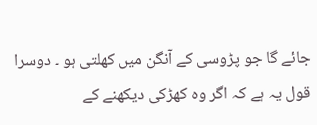جائے گا جو پڑوسی کے آنگن میں کھلتی ہو ۔ دوسرا قول یہ ہے کہ اگر وہ کھڑکی دیکھنے کے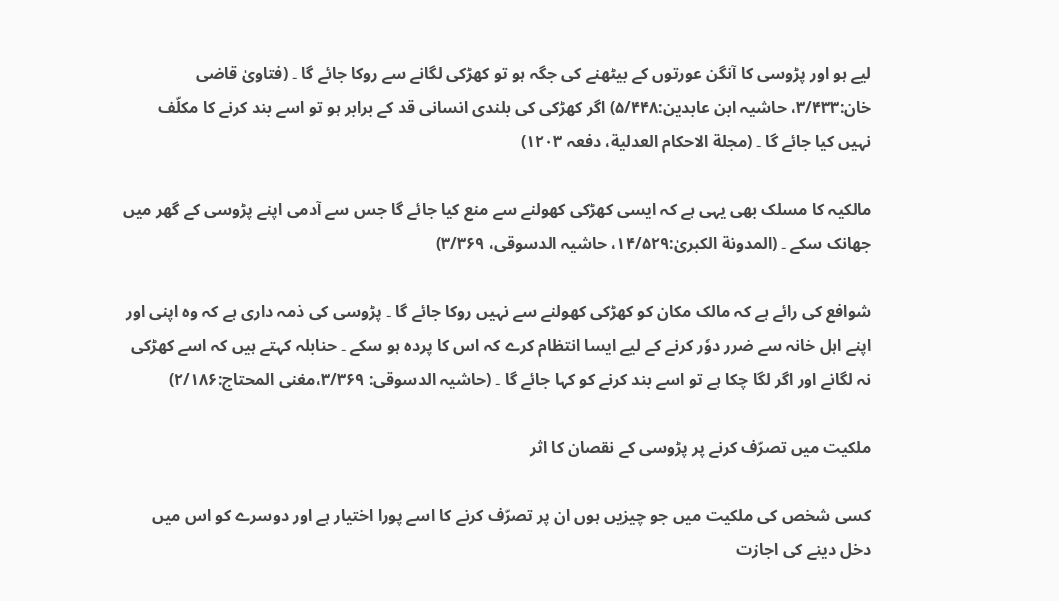لیے ہو اور پڑوسی کا آنگن عورتوں کے بیٹھنے کی جگہ ہو تو کھڑکی لگانے سے روکا جائے گا ۔ (فتاویٰ قاضی خان:۳/۴۳۳، حاشیہ ابن عابدین:۵/۴۴۸) اگر کھڑکی کی بلندی انسانی قد کے برابر ہو تو اسے بند کرنے کا مکلّف نہیں کیا جائے گا ۔ (مجلة الاحکام العدلیة، دفعہ ۱۲۰۳)

مالکیہ کا مسلک بھی یہی ہے کہ ایسی کھڑکی کھولنے سے منع کیا جائے گا جس سے آدمی اپنے پڑوسی کے گھر میں جھانک سکے ۔ (المدونة الکبریٰ:۱۴/۵۲۹، حاشیہ الدسوقی، ۳/۳۶۹)

شوافع کی رائے ہے کہ مالک مکان کو کھڑکی کھولنے سے نہیں روکا جائے گا ۔ پڑوسی کی ذمہ داری ہے کہ وہ اپنی اور اپنے اہل خانہ سے ضرر دوٗر کرنے کے لیے ایسا انتظام کرے کہ اس کا پردہ ہو سکے ۔ حنابلہ کہتے ہیں کہ اسے کھڑکی نہ لگانے اور اگر لگا چکا ہے تو اسے بند کرنے کو کہا جائے گا ۔ (حاشیہ الدسوقی: ۳/۳۶۹،مغنی المحتاج:۲/۱۸۶)

ملکیت میں تصرّف کرنے پر پڑوسی کے نقصان کا اثر

کسی شخص کی ملکیت میں جو چیزیں ہوں ان پر تصرّف کرنے کا اسے پورا اختیار ہے اور دوسرے کو اس میں دخل دینے کی اجازت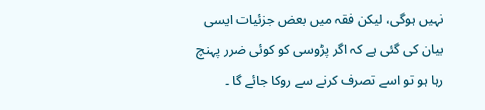نہیں ہوگی، لیکن فقہ میں بعض جزئیات ایسی بیان کی گئی ہے کہ اگر پڑوسی کو کوئی ضرر پہنچ رہا ہو تو اسے تصرف کرنے سے روکا جائے گا ۔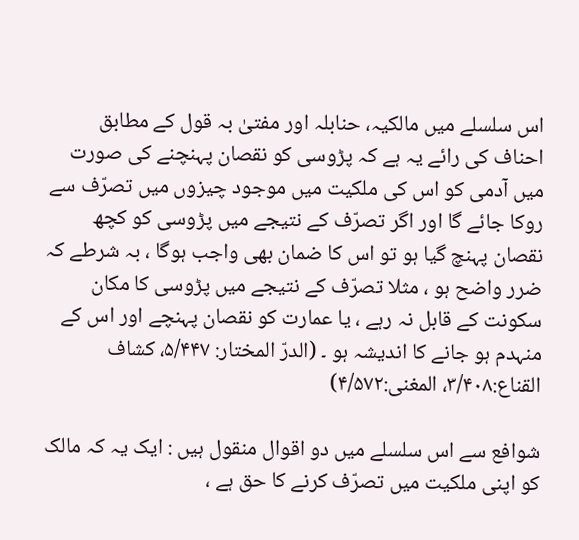اس سلسلے میں مالکیہ، حنابلہ اور مفتیٰ بہ قول کے مطابق احناف کی رائے یہ ہے کہ پڑوسی کو نقصان پہنچنے کی صورت میں آدمی کو اس کی ملکیت میں موجود چیزوں میں تصرّف سے روکا جائے گا اور اگر تصرّف کے نتیجے میں پڑوسی کو کچھ نقصان پہنچ گیا ہو تو اس کا ضمان بھی واجب ہوگا ، بہ شرطے کہ ضرر واضح ہو ، مثلا تصرّف کے نتیجے میں پڑوسی کا مکان سکونت کے قابل نہ رہے ، یا عمارت کو نقصان پہنچے اور اس کے منہدم ہو جانے کا اندیشہ ہو ۔ (الدرّ المختار: ۵/۴۴۷، کشاف القناع:۳/۴۰۸، المغنی:۴/۵۷۲)

شوافع سے اس سلسلے میں دو اقوال منقول ہیں : ایک یہ کہ مالک کو اپنی ملکیت میں تصرّف کرنے کا حق ہے ،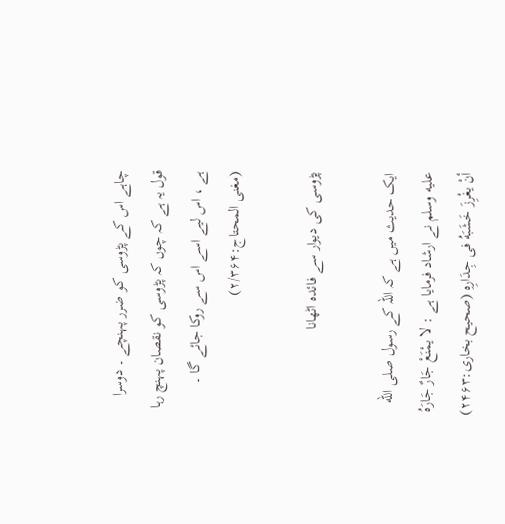چاہے اس کے پڑوسی کو ضرر پہنچے ۔ دوسرا قول یہ ہے کہ چوں کہ پڑوسی کو نقصان پہنچ رہا ہے ، اس لیے اسے اس سے روکا جائے گا ۔ (مغنی المحتاج:۲/۳۶۴)

پڑوسی کی دیوار سے فائدہ اٹھانا

ایک حدیث میں ہے کہ اللہ کے رسول صلى الله عليه وسلم نے ارشاد فرمایا ہے : لا یمْنَعْ جَارٌ جَارَهُ أنْ یغْرِزَ خَشَبَهُ فی جِدَارِهِ (صحیح بخاری:۲۴۶۳)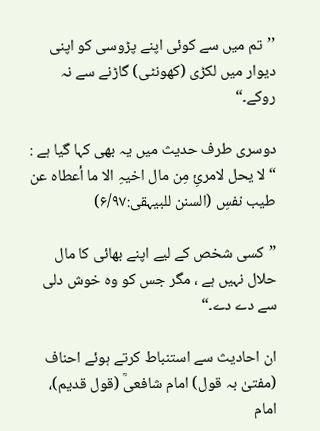’’تم میں سے کوئی اپنے پڑوسی کو اپنی دیوار میں لکڑی (کھونٹی) گاڑنے سے نہ روکے۔“

دوسری طرف حدیث میں یہ بھی کہا گیا ہے : “لا یحل لامرئِ مِن مال اخیہِ الا ما أعطاہ عن طیب نفسِ (السنن للبیہقی:۶/۹۷)

”کسی شخص کے لیے اپنے بھائی کا مال حلال نہیں ہے ، مگر جس کو وہ خوش دلی سے دے دے۔“

ان احادیث سے استنباط کرتے ہوئے احناف (مفتیٰ بہ قول) امام شافعیؒ (قول قدیم)، امام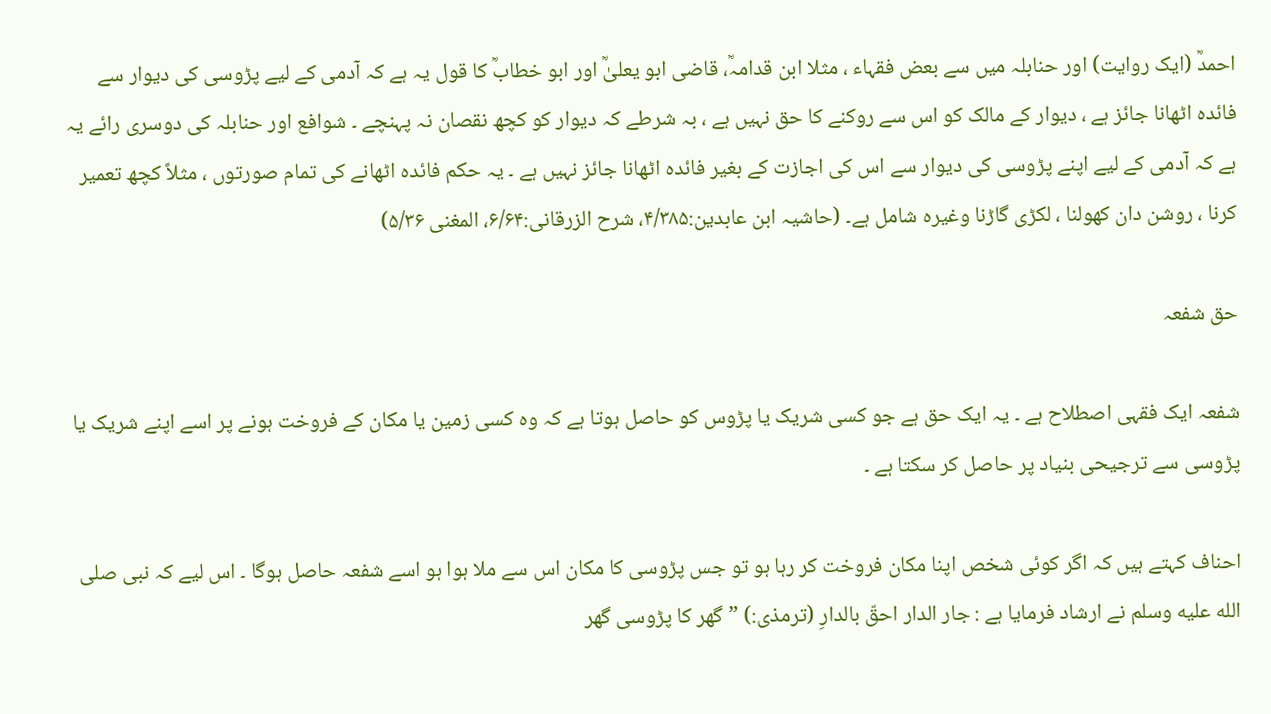احمدؒ (ایک روایت) اور حنابلہ میں سے بعض فقہاء ، مثلا ابن قدامہؒ، قاضی ابو یعلیٰؒ اور ابو خطابؒ کا قول یہ ہے کہ آدمی کے لیے پڑوسی کی دیوار سے فائدہ اٹھانا جائز ہے ، دیوار کے مالک کو اس سے روکنے کا حق نہیں ہے ، بہ شرطے کہ دیوار کو کچھ نقصان نہ پہنچے ۔ شوافع اور حنابلہ کی دوسری رائے یہ ہے کہ آدمی کے لیے اپنے پڑوسی کی دیوار سے اس کی اجازت کے بغیر فائدہ اٹھانا جائز نہیں ہے ۔ یہ حکم فائدہ اٹھانے کی تمام صورتوں ، مثلاً کچھ تعمیر کرنا ، روشن دان کھولنا ، لکڑی گاڑنا وغیرہ شامل ہے۔ (حاشیہ ابن عابدین:۴/۳۸۵، شرح الزرقانی:۶/۶۴، المغنی ۵/۳۶)

حق شفعہ

شفعہ ایک فقہی اصطلاح ہے ۔ یہ ایک حق ہے جو کسی شریک یا پڑوس کو حاصل ہوتا ہے کہ وہ کسی زمین یا مکان کے فروخت ہونے پر اسے اپنے شریک یا پڑوسی سے ترجیحی بنیاد پر حاصل کر سکتا ہے ۔

احناف کہتے ہیں کہ اگر کوئی شخص اپنا مکان فروخت کر رہا ہو تو جس پڑوسی کا مکان اس سے ملا ہوا ہو اسے شفعہ حاصل ہوگا ۔ اس لیے کہ نبی صلى الله عليه وسلم نے ارشاد فرمایا ہے : جار الدار احقّ بالدارِ (ترمذی:) ”گھر کا پڑوسی گھر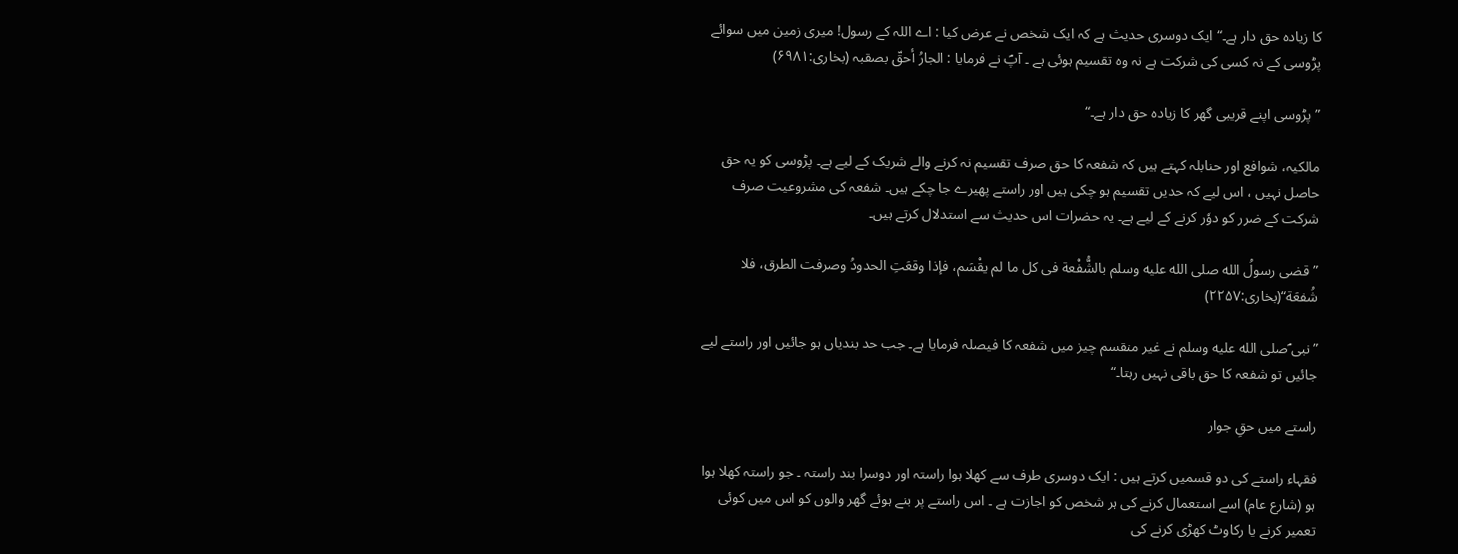کا زیادہ حق دار ہے۔“ایک دوسری حدیث ہے کہ ایک شخص نے عرض کیا : اے اللہ کے رسول! میری زمین میں سوائے پڑوسی کے نہ کسی کی شرکت ہے نہ وہ تقسیم ہوئی ہے ۔ آپؐ نے فرمایا : الجارُ أحقّ بصقبہ (بخاری:۶۹۸۱)

”پڑوسی اپنے قریبی گھر کا زیادہ حق دار ہے۔“

مالکیہ، شوافع اور حنابلہ کہتے ہیں کہ شفعہ کا حق صرف تقسیم نہ کرنے والے شریک کے لیے ہے۔ پڑوسی کو یہ حق حاصل نہیں ، اس لیے کہ حدیں تقسیم ہو چکی ہیں اور راستے پھیرے جا چکے ہیں۔ شفعہ کی مشروعیت صرف شرکت کے ضرر کو دوٗر کرنے کے لیے ہے۔ یہ حضرات اس حدیث سے استدلال کرتے ہیں۔

”قضى رسولُ الله صلى الله علیه وسلم بالشُّفْعة فی كل ما لم یقْسَم، فإذا وقعَتِ الحدودُ وصرفت الطرق، فلا شُفعَة“(بخاری:۲۲۵۷)

”نبی ؐصلى الله عليه وسلم نے غیر منقسم چیز میں شفعہ کا فیصلہ فرمایا ہے۔ جب حد بندیاں ہو جائیں اور راستے لیے جائیں تو شفعہ کا حق باقی نہیں رہتا۔“

راستے میں حقِ جوار

فقہاء راستے کی دو قسمیں کرتے ہیں : ایک دوسری طرف سے کھلا ہوا راستہ اور دوسرا بند راستہ ۔ جو راستہ کھلا ہوا ہو (شارع عام) اسے استعمال کرنے کی ہر شخص کو اجازت ہے ۔ اس راستے پر بنے ہوئے گھر والوں کو اس میں کوئی تعمیر کرنے یا رکاوٹ کھڑی کرنے کی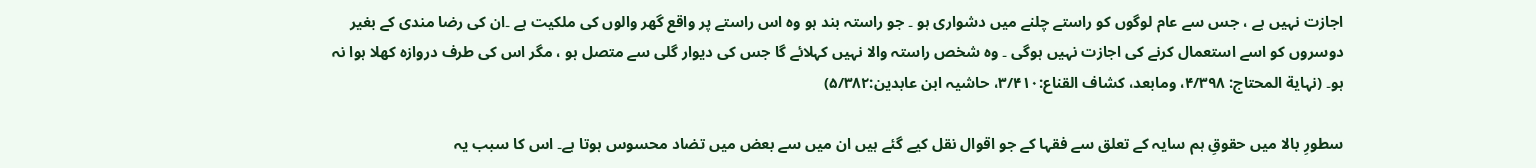اجازت نہیں ہے ، جس سے عام لوگوں کو راستے چلنے میں دشواری ہو ۔ جو راستہ بند ہو وہ اس راستے پر واقع گھر والوں کی ملکیت ہے ۔ان کی رضا مندی کے بغیر دوسروں کو اسے استعمال کرنے کی اجازت نہیں ہوگی ۔ وہ شخص راستہ والا نہیں کہلائے گا جس کی دیوار گلی سے متصل ہو ، مگر اس کی طرف دروازہ کھلا ہوا نہ ہو۔ (نہایة المحتاج: ۴/۳۹۸، ومابعد، کشاف القناع:۳/۴۱۰، حاشیہ ابن عابدین:۵/۳۸۲)

سطورِ بالا میں حقوقِ ہم سایہ کے تعلق سے فقہا کے جو اقوال نقل کیے گئے ہیں ان میں سے بعض میں تضاد محسوس ہوتا ہے۔ اس کا سبب یہ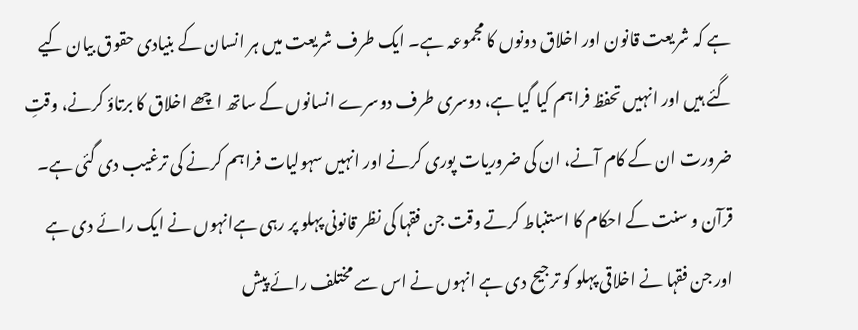ہے کہ شریعت قانون اور اخلاق دونوں کا مجموعہ ہے۔ ایک طرف شریعت میں ہر انسان کے بنیادی حقوق بیان کیے گئے ہیں اور انہیں تحفظ فراہم کیا گیا ہے، دوسری طرف دوسرے انسانوں کے ساتھ اچھے اخلاق کا برتاؤ کرنے، وقتِ ضرورت ان کے کام آنے، ان کی ضروریات پوری کرنے اور انہیں سہولیات فراہم کرنے کی ترغیب دی گئی ہے۔ قرآن و سنت کے احکام کا استنباط کرتے وقت جن فقہا کی نظر قانونی پہلو پر رہی ہےانہوں نے ایک رائے دی ہے اور جن فقہا نے اخلاقی پہلو کو ترجیح دی ہے انہوں نے اس سے مختلف رائے پیش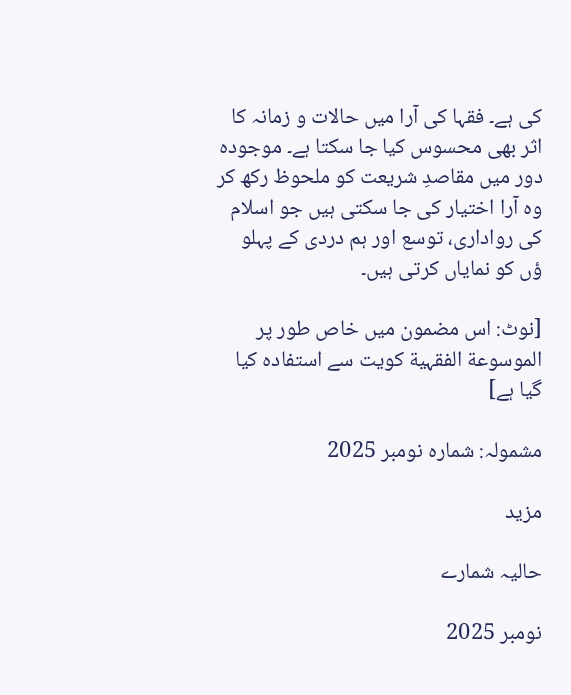کی ہے۔ فقہا کی آرا میں حالات و زمانہ کا اثر بھی محسوس کیا جا سکتا ہے۔ موجودہ دور میں مقاصدِ شریعت کو ملحوظ رکھ کر وہ آرا اختیار کی جا سکتی ہیں جو اسلام کی رواداری، توسع اور ہم دردی کے پہلو ؤں کو نمایاں کرتی ہیں۔

[نوٹ: اس مضمون میں خاص طور پر الموسوعة الفقہیة کویت سے استفادہ کیا گیا ہے]

مشمولہ: شمارہ نومبر 2025

مزید

حالیہ شمارے

نومبر 2025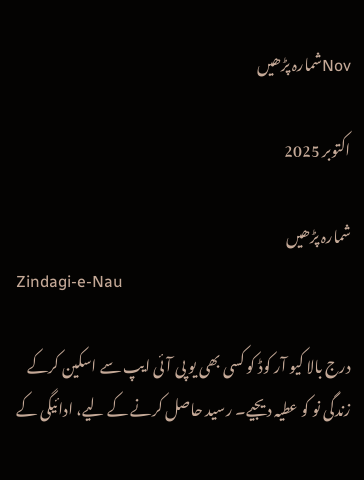Novشمارہ پڑھیں

اکتوبر 2025

شمارہ پڑھیں
Zindagi-e-Nau

درج بالا کیو آر کوڈ کو کسی بھی یو پی آئی ایپ سے اسکین کرکے زندگی نو کو عطیہ دیجیے۔ رسید حاصل کرنے کے لیے، ادائیگی کے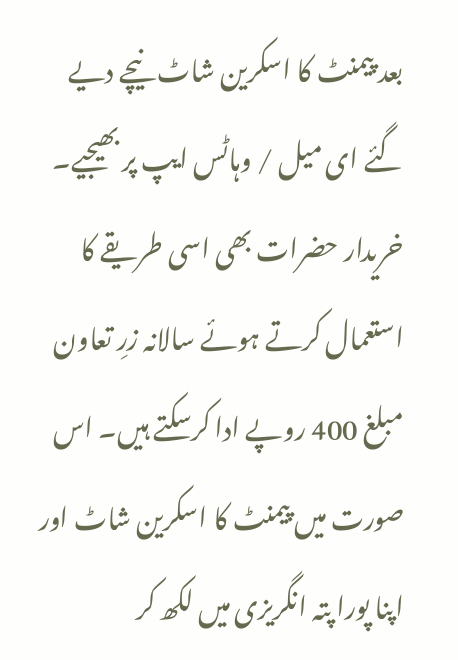بعد پیمنٹ کا اسکرین شاٹ نیچے دیے گئے ای میل / وہاٹس ایپ پر بھیجیے۔ خریدار حضرات بھی اسی طریقے کا استعمال کرتے ہوئے سالانہ زرِ تعاون مبلغ 400 روپے ادا کرسکتے ہیں۔ اس صورت میں پیمنٹ کا اسکرین شاٹ اور اپنا پورا پتہ انگریزی میں لکھ کر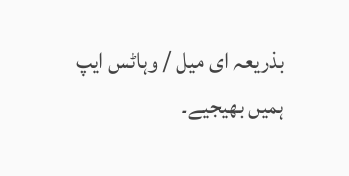بذریعہ ای میل / وہاٹس ایپ ہمیں بھیجیے۔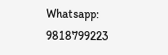Whatsapp: 9818799223